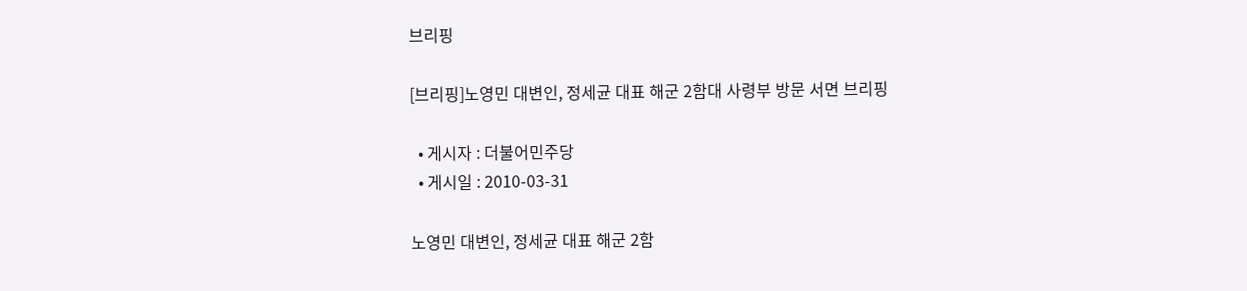브리핑

[브리핑]노영민 대변인, 정세균 대표 해군 2함대 사령부 방문 서면 브리핑

  • 게시자 : 더불어민주당
  • 게시일 : 2010-03-31

노영민 대변인, 정세균 대표 해군 2함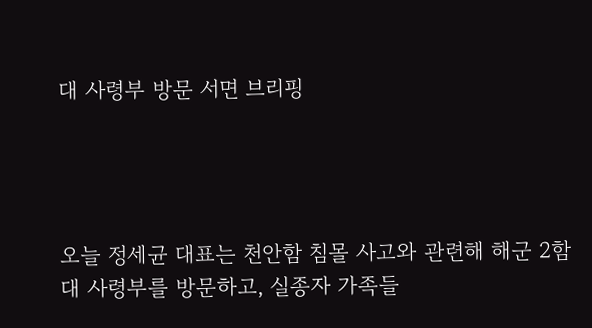대 사령부 방문 서면 브리핑




오늘 정세균 대표는 천안함 침몰 사고와 관련해 해군 2함대 사령부를 방문하고, 실종자 가족들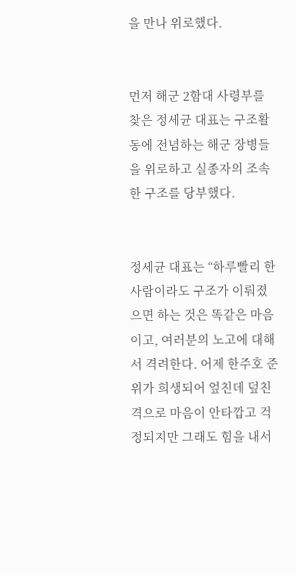을 만나 위로했다.


먼저 해군 2함대 사령부를 찾은 정세균 대표는 구조활동에 전념하는 해군 장병들을 위로하고 실종자의 조속한 구조를 당부했다.


정세균 대표는 “하루빨리 한 사람이라도 구조가 이뤄졌으면 하는 것은 똑같은 마음이고, 여러분의 노고에 대해서 격려한다. 어제 한주호 준위가 희생되어 엎친데 덮친 격으로 마음이 안타깝고 걱정되지만 그래도 힘을 내서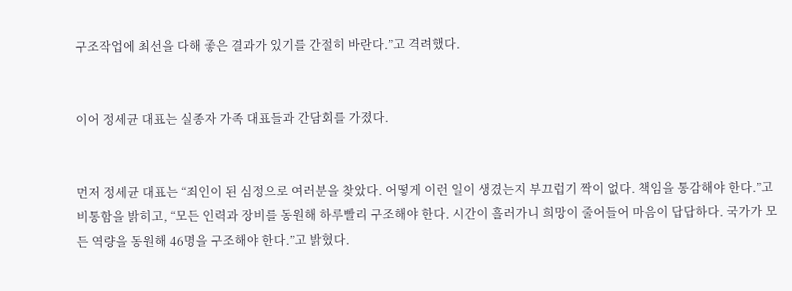구조작업에 최선을 다해 좋은 결과가 있기를 간절히 바란다.”고 격려했다.


이어 정세균 대표는 실종자 가족 대표들과 간담회를 가졌다.


먼저 정세균 대표는 “죄인이 된 심정으로 여러분을 찾았다. 어떻게 이런 일이 생겼는지 부끄럽기 짝이 없다. 책임을 통감해야 한다.”고 비통함을 밝히고, “모든 인력과 장비를 동원해 하루빨리 구조해야 한다. 시간이 흘러가니 희망이 줄어들어 마음이 답답하다. 국가가 모든 역량을 동원해 46명을 구조해야 한다.”고 밝혔다.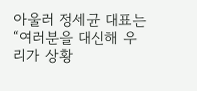아울러 정세균 대표는 “여러분을 대신해 우리가 상황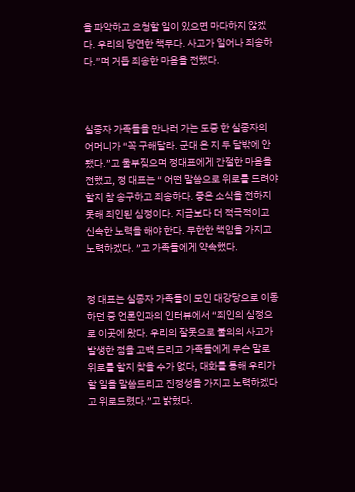을 파악하고 요청할 일이 있으면 마다하지 않겠다. 우리의 당연한 책무다. 사고가 일어나 죄송하다.”며 거듭 죄송한 마음을 전했다.



실종자 가족들을 만나러 가는 도중 한 실종자의 어머니가 “꼭 구해달라. 군대 온 지 두 달밖에 안됐다.”고 울부짖으며 정대표에게 간절한 마음을 전했고, 정 대표는 “ 어떤 말씀으로 위로를 드려야 할지 참 송구하고 죄송하다. 좋은 소식을 전하지 못해 죄인된 심정이다. 지금보다 더 적극적이고 신속한 노력을 해야 한다. 무한한 책임을 가지고 노력하겠다. ”고 가족들에게 약속했다.


정 대표는 실종자 가족들이 모인 대강당으로 이동하던 중 언론인과의 인터뷰에서 “죄인의 심정으로 이곳에 왔다. 우리의 잘못으로 불의의 사고가 발생한 점을 고백 드리고 가족들에게 무슨 말로 위로를 할지 찾을 수가 없다, 대화를 통해 우리가 할 일을 말씀드리고 진정성을 가지고 노력하겠다고 위로드렸다.”고 밝혔다.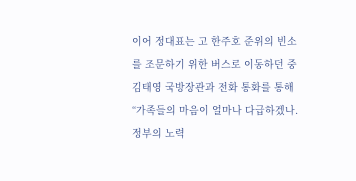이어 정대표는 고 한주호 준위의 빈소를 조문하기 위한 버스로 이동하던 중 김태영 국방장관과 전화 통화를 통해 “가족들의 마음이 얼마나 다급하겠나. 정부의 노력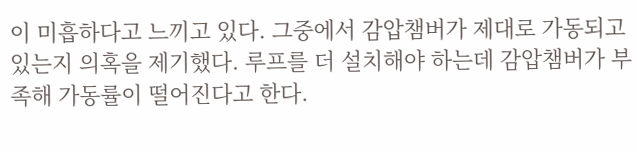이 미흡하다고 느끼고 있다. 그중에서 감압챔버가 제대로 가동되고 있는지 의혹을 제기했다. 루프를 더 설치해야 하는데 감압챔버가 부족해 가동률이 떨어진다고 한다.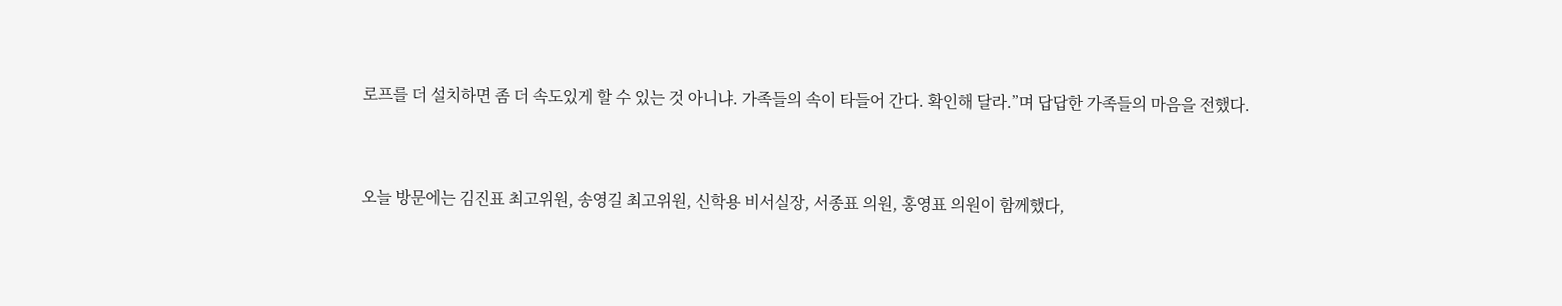로프를 더 설치하면 좀 더 속도있게 할 수 있는 것 아니냐. 가족들의 속이 타들어 간다. 확인해 달라.”며 답답한 가족들의 마음을 전했다.


오늘 방문에는 김진표 최고위원, 송영길 최고위원, 신학용 비서실장, 서종표 의원, 홍영표 의원이 함께했다,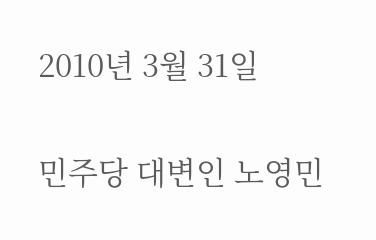2010년 3월 31일

민주당 대변인 노영민